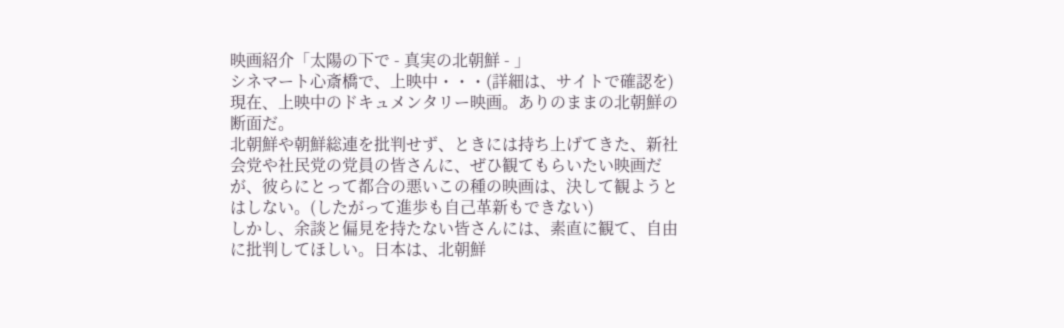映画紹介「太陽の下で - 真実の北朝鮮 - 」
シネマート心斎橋で、上映中・・・(詳細は、サイトで確認を)
現在、上映中のドキュメンタリー映画。ありのままの北朝鮮の断面だ。
北朝鮮や朝鮮総連を批判せず、ときには持ち上げてきた、新社会党や社民党の党員の皆さんに、ぜひ観てもらいたい映画だが、彼らにとって都合の悪いこの種の映画は、決して観ようとはしない。(したがって進歩も自己革新もできない)
しかし、余談と偏見を持たない皆さんには、素直に観て、自由に批判してほしい。日本は、北朝鮮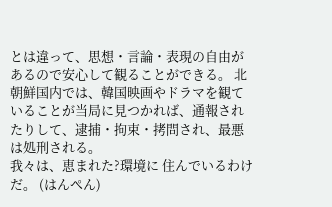とは違って、思想・言論・表現の自由があるので安心して観ることができる。 北朝鮮国内では、韓国映画やドラマを観ていることが当局に見つかれば、通報されたりして、逮捕・拘束・拷問され、最悪は処刑される。
我々は、恵まれた?環境に 住んでいるわけだ。 (はんぺん)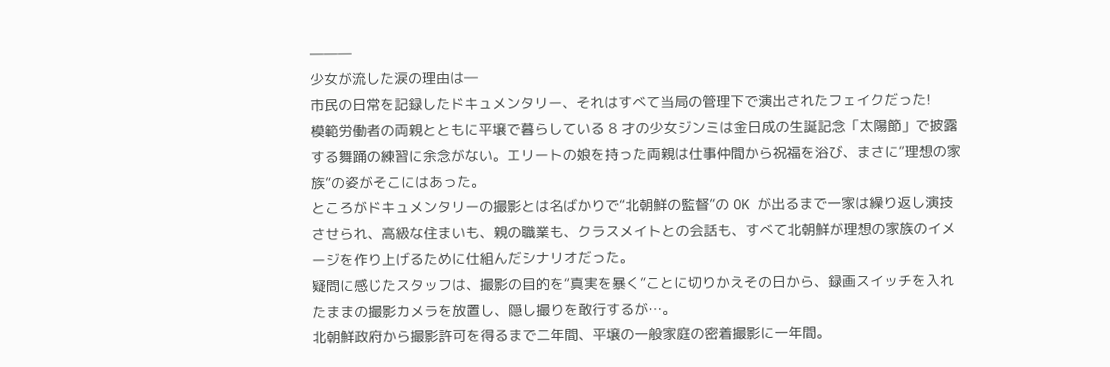―――
少女が流した涙の理由は―
市民の日常を記録したドキュメンタリー、それはすべて当局の管理下で演出されたフェイクだった!
模範労働者の両親とともに平壌で暮らしている 8 才の少女ジンミは金日成の生誕記念「太陽節」で披露する舞踊の練習に余念がない。エリートの娘を持った両親は仕事仲間から祝福を浴び、まさに“理想の家族”の姿がそこにはあった。
ところがドキュメンタリーの撮影とは名ばかりで“北朝鮮の監督”の OK が出るまで一家は繰り返し演技させられ、高級な住まいも、親の職業も、クラスメイトとの会話も、すべて北朝鮮が理想の家族のイメージを作り上げるために仕組んだシナリオだった。
疑問に感じたスタッフは、撮影の目的を“真実を暴く”ことに切りかえその日から、録画スイッチを入れたままの撮影カメラを放置し、隠し撮りを敢行するが…。
北朝鮮政府から撮影許可を得るまで二年間、平壌の一般家庭の密着撮影に一年間。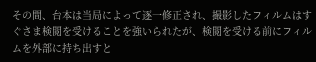その間、台本は当局によって逐一修正され、撮影したフィルムはすぐさま検閲を受けることを強いられたが、検閲を受ける前にフィルムを外部に持ち出すと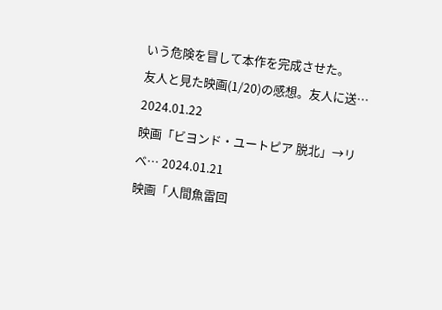いう危険を冒して本作を完成させた。
友人と見た映画(1/20)の感想。友人に送… 2024.01.22
映画「ビヨンド・ユートピア 脱北」→リベ… 2024.01.21
映画「人間魚雷回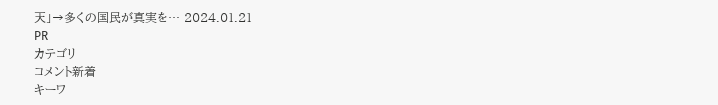天」→多くの国民が真実を… 2024.01.21
PR
カテゴリ
コメント新着
キーワ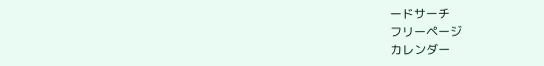ードサーチ
フリーページ
カレンダー